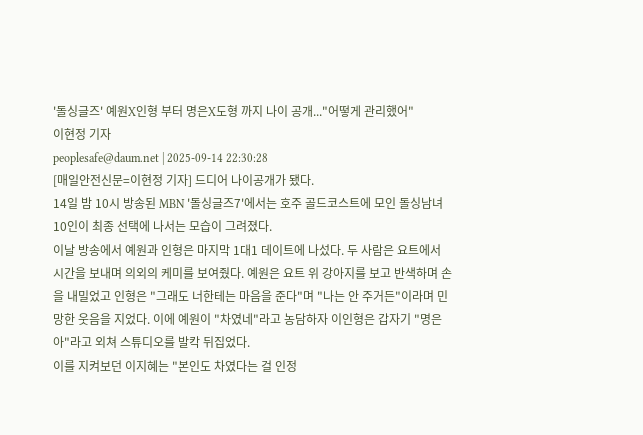'돌싱글즈' 예원X인형 부터 명은X도형 까지 나이 공개..."어떻게 관리했어"
이현정 기자
peoplesafe@daum.net | 2025-09-14 22:30:28
[매일안전신문=이현정 기자] 드디어 나이공개가 됐다.
14일 밤 10시 방송된 MBN '돌싱글즈7'에서는 호주 골드코스트에 모인 돌싱남녀 10인이 최종 선택에 나서는 모습이 그려졌다.
이날 방송에서 예원과 인형은 마지막 1대1 데이트에 나섰다. 두 사람은 요트에서 시간을 보내며 의외의 케미를 보여줬다. 예원은 요트 위 강아지를 보고 반색하며 손을 내밀었고 인형은 "그래도 너한테는 마음을 준다"며 "나는 안 주거든"이라며 민망한 웃음을 지었다. 이에 예원이 "차였네"라고 농담하자 이인형은 갑자기 "명은아"라고 외쳐 스튜디오를 발칵 뒤집었다.
이를 지켜보던 이지혜는 "본인도 차였다는 걸 인정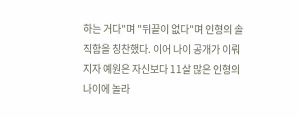하는 거다"며 "뒤끝이 없다"며 인형의 솔직함을 칭찬했다. 이어 나이 공개가 이뤄지자 예원은 자신보다 11살 많은 인형의 나이에 놀라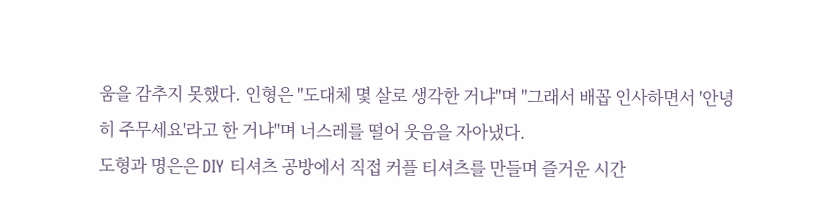움을 감추지 못했다. 인형은 "도대체 몇 살로 생각한 거냐"며 "그래서 배꼽 인사하면서 '안녕히 주무세요'라고 한 거냐"며 너스레를 떨어 웃음을 자아냈다.
도형과 명은은 DIY 티셔츠 공방에서 직접 커플 티셔츠를 만들며 즐거운 시간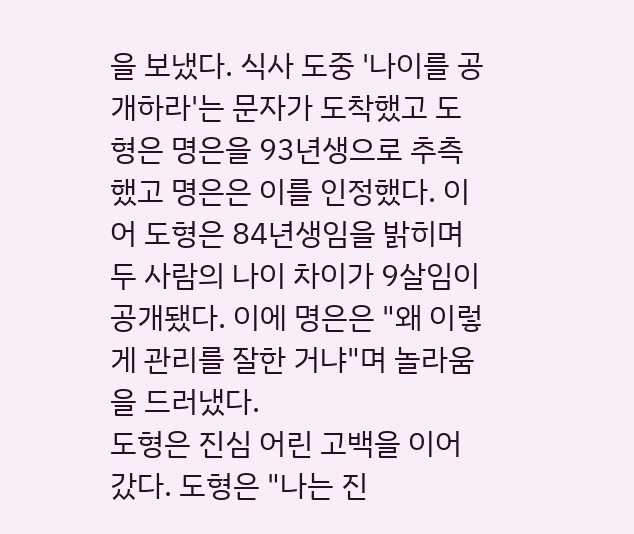을 보냈다. 식사 도중 '나이를 공개하라'는 문자가 도착했고 도형은 명은을 93년생으로 추측했고 명은은 이를 인정했다. 이어 도형은 84년생임을 밝히며 두 사람의 나이 차이가 9살임이 공개됐다. 이에 명은은 "왜 이렇게 관리를 잘한 거냐"며 놀라움을 드러냈다.
도형은 진심 어린 고백을 이어갔다. 도형은 "나는 진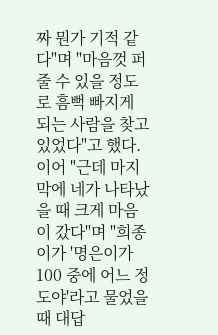짜 뭔가 기적 같다"며 "마음껏 퍼줄 수 있을 정도로 흠뻑 빠지게 되는 사람을 찾고 있었다"고 했다. 이어 "근데 마지막에 네가 나타났을 때 크게 마음이 갔다"며 "희종이가 '명은이가 100 중에 어느 정도야'라고 물었을 때 대답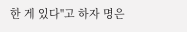한 게 있다"고 하자 명은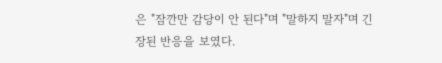은 "잠깐만 감당이 안 된다"며 "말하지 말자"며 긴장된 반응을 보였다.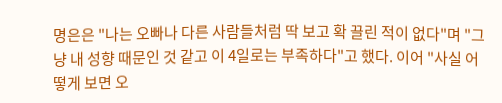명은은 "나는 오빠나 다른 사람들처럼 딱 보고 확 끌린 적이 없다"며 "그냥 내 성향 때문인 것 같고 이 4일로는 부족하다"고 했다. 이어 "사실 어떻게 보면 오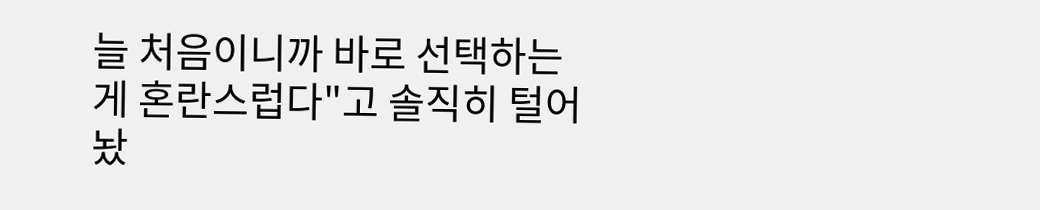늘 처음이니까 바로 선택하는 게 혼란스럽다"고 솔직히 털어놨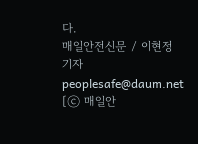다.
매일안전신문 / 이현정 기자 peoplesafe@daum.net
[ⓒ 매일안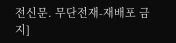전신문. 무단전재-재배포 금지]